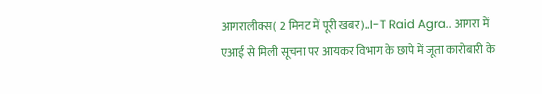आगरालीक्स( 2 मिनट में पूरी खबर)..I-T Raid Agra.. आगरा में एआई से मिली सूचना पर आयकर विभाग के छापे में जूता कारोबारी के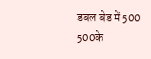डबल बेड में 500 500के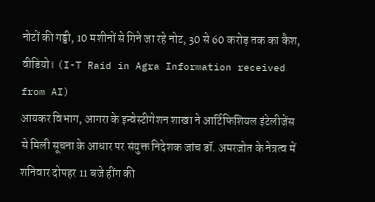नोटों की गड्डी, 10 मशीनों से गिने जा रहे नोट, 30 से 60 करोड़ तक का कैश, वीडियो। (I-T Raid in Agra Information received from AI)
आयकर विभाग, आगरा के इन्वेस्टीगेशन शाखा ने आर्टिफिशियल इंटेलीजेंस से मिली सूचना के आधार पर संयुक्त निदेशक जांच डॉ. अमरजोत के नेत्रत्व में शनिवार दोपहर 11 बजे हींग की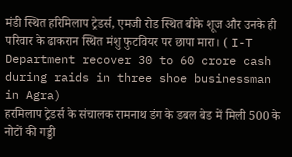मंडी स्थित हरिमिलाप ट्रेडर्स, एमजी रोड स्थित बीके शूज और उनके ही परिवार के ढाकरान स्थित मंशु फुटवियर पर छापा मारा। ( I-T Department recover 30 to 60 crore cash during raids in three shoe businessman in Agra)
हरमिलाप ट्रेडर्स के संचालक रामनाथ डंग के डबल बेड में मिली 500 के नोटों की गड्डी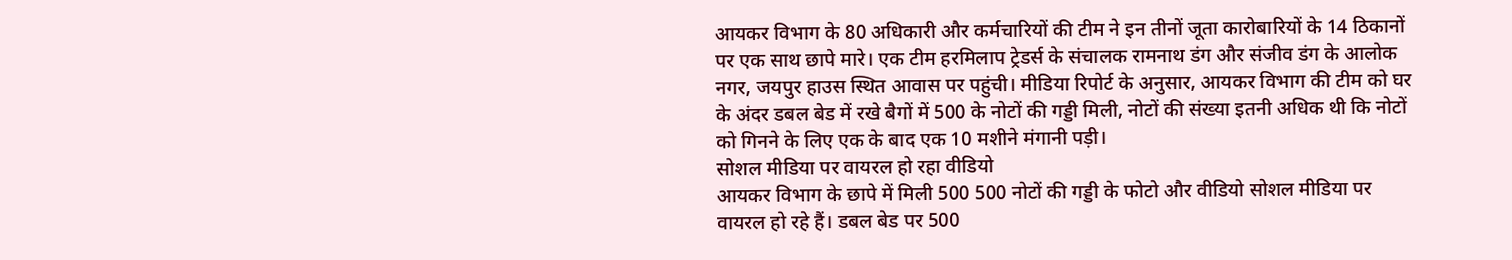आयकर विभाग के 80 अधिकारी और कर्मचारियों की टीम ने इन तीनों जूता कारोबारियों के 14 ठिकानों पर एक साथ छापे मारे। एक टीम हरमिलाप ट्रेडर्स के संचालक रामनाथ डंग और संजीव डंग के आलोक नगर, जयपुर हाउस स्थित आवास पर पहुंची। मीडिया रिपोर्ट के अनुसार, आयकर विभाग की टीम को घर के अंदर डबल बेड में रखे बैगों में 500 के नोटों की गड्डी मिली, नोटों की संख्या इतनी अधिक थी कि नोटों को गिनने के लिए एक के बाद एक 10 मशीने मंगानी पड़ी।
सोशल मीडिया पर वायरल हो रहा वीडियो
आयकर विभाग के छापे में मिली 500 500 नोटों की गड्डी के फोटो और वीडियो सोशल मीडिया पर वायरल हो रहे हैं। डबल बेड पर 500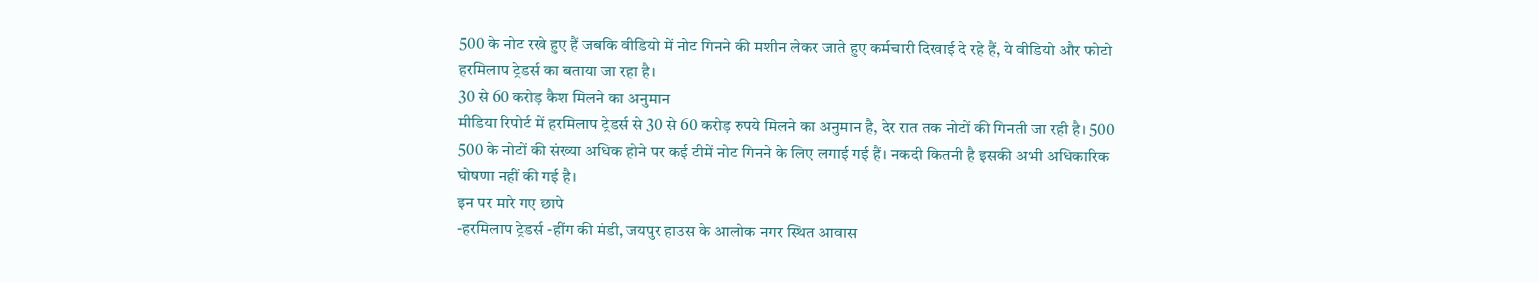500 के नोट रखे हुए हैं जबकि वीडियो में नोट गिनने की मशीन लेकर जाते हुए कर्मचारी दिखाई दे रहे हैं, ये वीडियो और फोटो हरमिलाप ट्रेडर्स का बताया जा रहा है।
30 से 60 करोड़ कैश मिलने का अनुमान
मीडिया रिपोर्ट में हरमिलाप ट्रेडर्स से 30 से 60 करोड़ रुपये मिलने का अनुमान है, देर रात तक नोटों की गिनती जा रही है। 500 500 के नोटों की संख्या अधिक होने पर कई टीमें नोट गिनने के लिए लगाई गई हैं। नकदी कितनी है इसकी अभी अधिकारिक घोषणा नहीं की गई है।
इन पर मारे गए छापे
-हरमिलाप ट्रेडर्स -हींग की मंडी, जयपुर हाउस के आलोक नगर स्थित आवास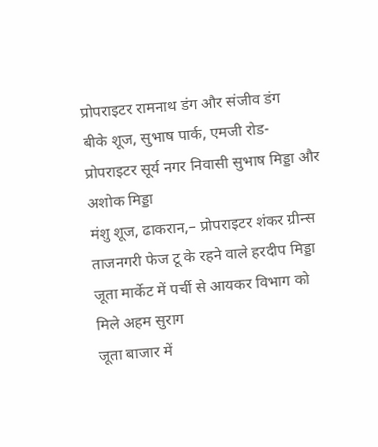प्रोपराइटर रामनाथ डंग और संजीव डंग
बीके शूज, सुभाष पार्क, एमजी रोड- प्रोपराइटर सूर्य नगर निवासी सुभाष मिड्डा और अशोक मिड्डा
मंशु शूज, ढाकरान,– प्रोपराइटर शंकर ग्रीन्स ताजनगरी फेज टू के रहने वाले हरदीप मिड्डा
जूता मार्केट में पर्ची से आयकर विभाग को मिले अहम सुराग
जूता बाजार में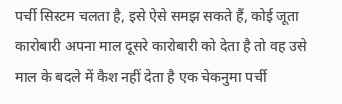पर्ची सिस्टम चलता है, इसे ऐसे समझ सकते हैं, कोई जूता कारोबारी अपना माल दूसरे कारोबारी को देता है तो वह उसे माल के बदले में कैश नहीं देता है एक चेकनुमा पर्ची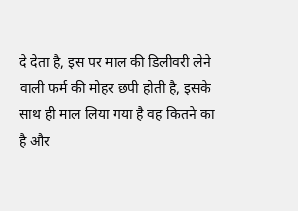दे देता है, इस पर माल की डिलीवरी लेने वाली फर्म की मोहर छपी होती है, इसके साथ ही माल लिया गया है वह कितने का है और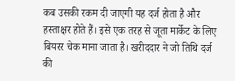कब उसकी रकम दी जाएगी यह दर्ज होता है और हस्ताक्षर होते हैं। इसे एक तरह से जूता मार्केट के लिए बियरर चेक माना जाता है। खरीददार ने जो तिथि दर्ज की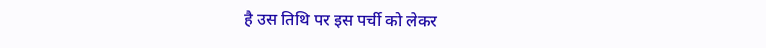है उस तिथि पर इस पर्ची को लेकर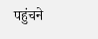पहुंचने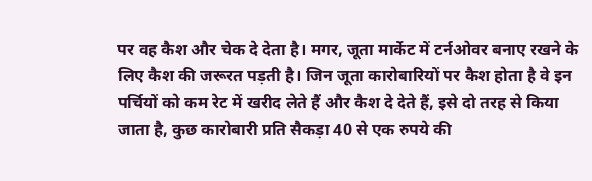पर वह कैश और चेक दे देता है। मगर, जूता मार्केट में टर्नओवर बनाए रखने के लिए कैश की जरूरत पड़ती है। जिन जूता कारोबारियों पर कैश होता है वे इन पर्चियों को कम रेट में खरीद लेते हैं और कैश दे देते हैं, इसे दो तरह से किया जाता है, कुछ कारोबारी प्रति सैकड़ा 40 से एक रुपये की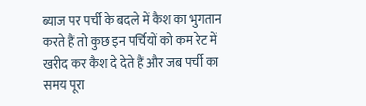ब्याज पर पर्ची के बदले में कैश का भुगतान करते हैं तो कुछ इन पर्चियों को कम रेट में खरीद कर कैश दे देते हैं और जब पर्ची का समय पूरा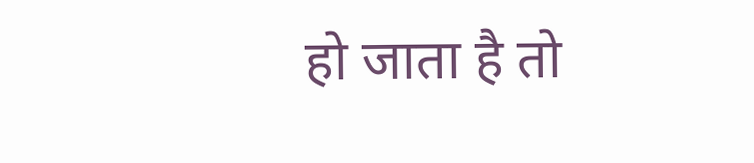हो जाता है तो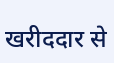खरीददार से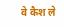वे कैश ले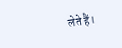लेते हैं।